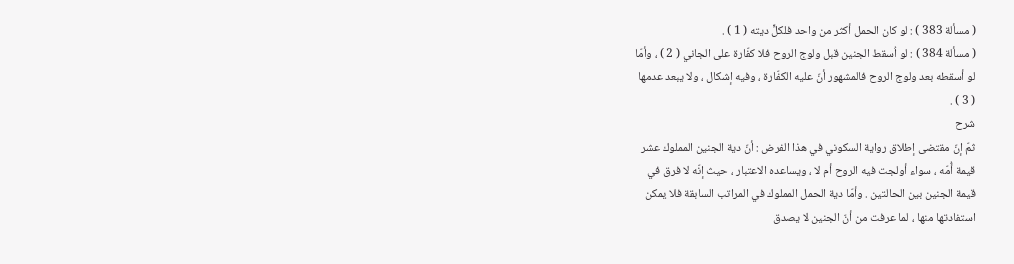( مسألة 383 ) : لو كان الحمل أكثر من واحد فلكلٍّ ديته ( 1 ) .
( مسألة 384 ) : لو اُسقط الجنين قبل ولوج الروح فلا كفّارة على الجاني ( 2 ) ، وأمّا
لو أسقطه بعد ولوج الروح فالمشهور أنّ عليه الكفّارة ، وفيه إشكال ، ولا يبعد عدمها
( 3 ) .
شرح
ثمّ إنّ مقتضى إطلاق رواية السكوني في هذا الفرض : أنّ دية الجنين المملوك عشر
قيمة أُمّه ، سواء أولجت فيه الروح أم لا ، ويساعده الاعتبار ، حيث إنّه لا فرق في
قيمة الجنين بين الحالتين . وأمّا دية الحمل المملوك في المراتب السابقة فلا يمكن
استفادتها منها ، لما عرفت من أنّ الجنين لا يصدق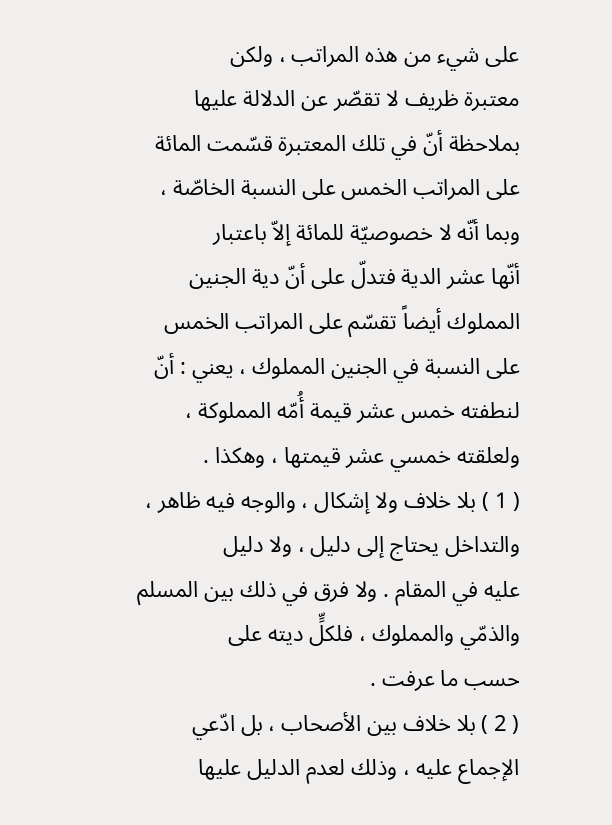على شيء من هذه المراتب ، ولكن
معتبرة ظريف لا تقصّر عن الدلالة عليها بملاحظة أنّ في تلك المعتبرة قسّمت المائة
على المراتب الخمس على النسبة الخاصّة ، وبما أنّه لا خصوصيّة للمائة إلاّ باعتبار
أنّها عشر الدية فتدلّ على أنّ دية الجنين المملوك أيضاً تقسّم على المراتب الخمس
على النسبة في الجنين المملوك ، يعني : أنّ لنطفته خمس عشر قيمة أُمّه المملوكة ،
ولعلقته خمسي عشر قيمتها ، وهكذا .
( 1 ) بلا خلاف ولا إشكال ، والوجه فيه ظاهر ، والتداخل يحتاج إلى دليل ، ولا دليل
عليه في المقام . ولا فرق في ذلك بين المسلم والذمّي والمملوك ، فلكلٍّ ديته على
حسب ما عرفت .
( 2 ) بلا خلاف بين الأصحاب ، بل ادّعي الإجماع عليه ، وذلك لعدم الدليل عليها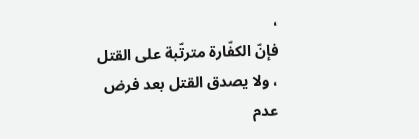،
فإنّ الكفّارة مترتّبة على القتل ، ولا يصدق القتل بعد فرض عدم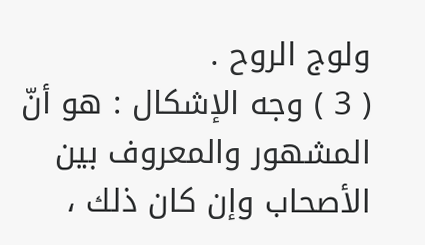ولوج الروح .
( 3 ) وجه الإشكال : هو أنّ المشهور والمعروف بين الأصحاب وإن كان ذلك ،